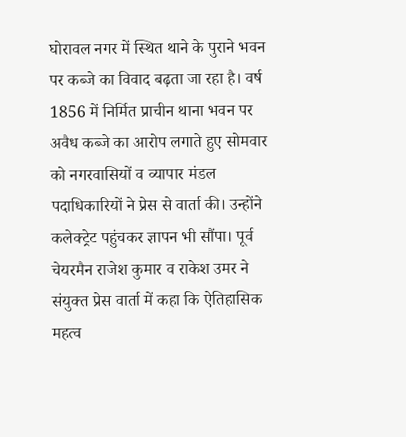घोरावल नगर में स्थित थाने के पुराने भवन पर कब्जे का विवाद बढ़ता जा रहा है। वर्ष 1856 में निर्मित प्राचीन थाना भवन पर अवैध कब्जे का आरोप लगाते हुए सोमवार को नगरवासियों व व्यापार मंडल पदाधिकारियों ने प्रेस से वार्ता की। उन्होंने कलेक्ट्रेट पहुंचकर ज्ञापन भी सौंपा। पूर्व चेयरमैन राजेश कुमार व राकेश उमर ने संयुक्त प्रेस वार्ता में कहा कि ऐतिहासिक महत्व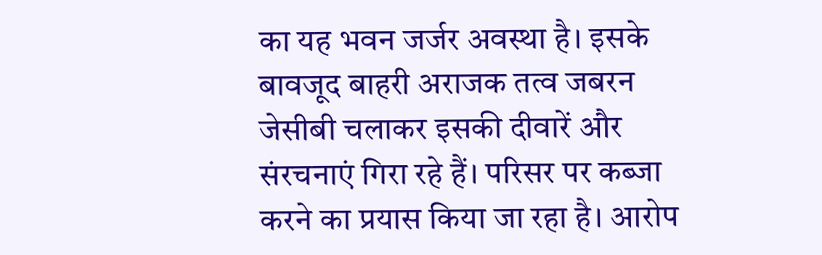का यह भवन जर्जर अवस्था है। इसके बावजूद बाहरी अराजक तत्व जबरन जेसीबी चलाकर इसकी दीवारें और संरचनाएं गिरा रहे हैं। परिसर पर कब्जा करने का प्रयास किया जा रहा है। आरोप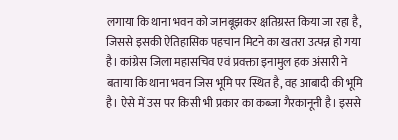लगाया कि थाना भवन को जानबूझकर क्षतिग्रस्त किया जा रहा है, जिससे इसकी ऐतिहासिक पहचान मिटने का खतरा उत्पन्न हो गया है। कांग्रेस जिला महासचिव एवं प्रवक्ता इनामुल हक अंसारी ने बताया कि थाना भवन जिस भूमि पर स्थित है, वह आबादी की भूमि है। ऐसे में उस पर किसी भी प्रकार का कब्जा गैरकानूनी है। इससे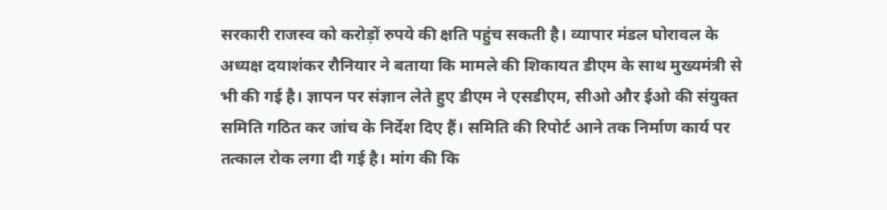सरकारी राजस्व को करोड़ों रुपये की क्षति पहुंच सकती है। व्यापार मंडल घोरावल के अध्यक्ष दयाशंकर रौनियार ने बताया कि मामले की शिकायत डीएम के साथ मुख्यमंत्री से भी की गई है। ज्ञापन पर संज्ञान लेते हुए डीएम ने एसडीएम, सीओ और ईओ की संयुक्त समिति गठित कर जांच के निर्देश दिए हैं। समिति की रिपोर्ट आने तक निर्माण कार्य पर तत्काल रोक लगा दी गई है। मांग की कि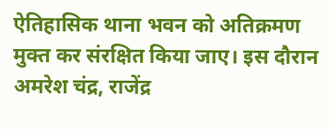ऐतिहासिक थाना भवन को अतिक्रमण मुक्त कर संरक्षित किया जाए। इस दौरान अमरेश चंद्र, राजेंद्र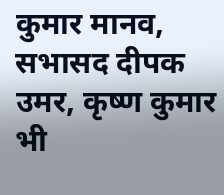कुमार मानव, सभासद दीपक उमर, कृष्ण कुमार भी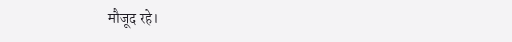मौजूद रहे।